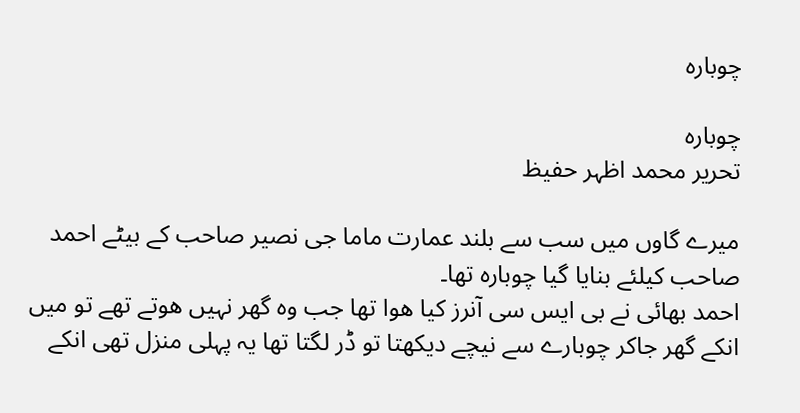چوبارہ

چوبارہ
تحریر محمد اظہر حفیظ

میرے گاوں میں سب سے بلند عمارت ماما جی نصیر صاحب کے بیٹے احمد صاحب کیلئے بنایا گیا چوبارہ تھا۔
احمد بھائی نے بی ایس سی آنرز کیا ھوا تھا جب وہ گھر نہیں ھوتے تھے تو میں انکے گھر جاکر چوبارے سے نیچے دیکھتا تو ڈر لگتا تھا یہ پہلی منزل تھی انکے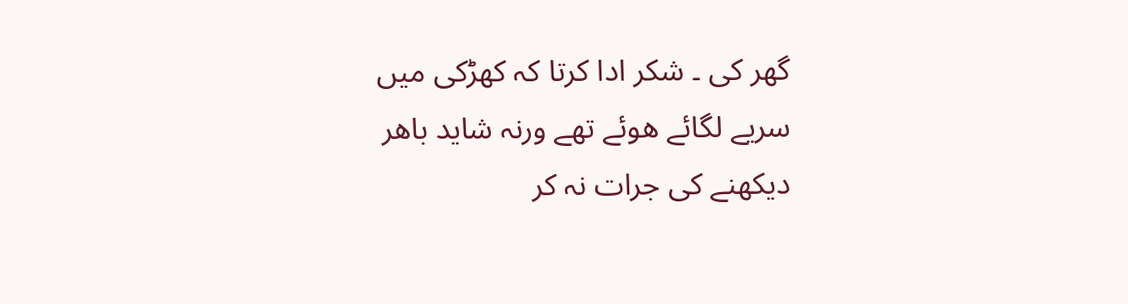گھر کی ۔ شکر ادا کرتا کہ کھڑکی میں سریے لگائے ھوئے تھے ورنہ شاید باھر دیکھنے کی جرات نہ کر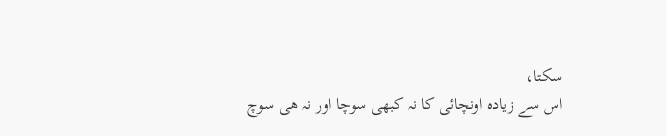سکتا،
اس سے زیادہ اونچائی کا نہ کبھی سوچا اور نہ ھی سوچ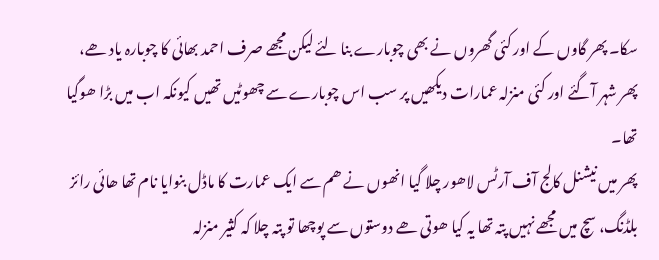سکا۔ پھر گاوں کے اور کئی گھروں نے بھی چوبارے بنا لئے لیکن مجھے صرف احمد بھائی کا چوبارہ یاد ھے، پھر شہر آگئے اور کئی منزلہ عمارات دیکھیں پر سب اس چوبارے سے چھوٹیں تھیں کیونکہ اب میں بڑا ھوگیا تھا۔
پھر میں نیشنل کالج آف آرٹس لاھور چلا گیا انھوں نے ھم سے ایک عمارت کا ماڈل بنوایا نام تھا ھائی رائز بلڈنگ، سچ میں مجھے نہیں پتہ تھا یہ کیا ھوتی ھے دوستوں سے پوچھا تو پتہ چلا کہ کثیر منزلہ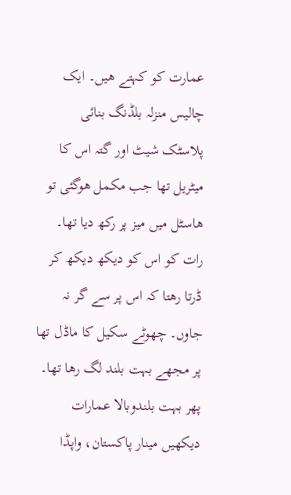عمارت کو کہتے ھیں۔ ایک چالیس منزلہ بلڈنگ بنائی پلاسٹک شیٹ اور گتہ اس کا میٹریل تھا جب مکمل ھوگئی تو ھاسٹل میں میز پر رکھ دیا تھا۔ رات کو اس کو دیکھ دیکھ کر ڈرتا رھتا کہ اس پر سے گر نہ جاوں۔ چھوٹے سکیل کا ماڈل تھا پر مجھے بہت بلند لگ رھا تھا۔ پھر بہت بلندوبالا عمارات دیکھیں مینار پاکستان، واپڈا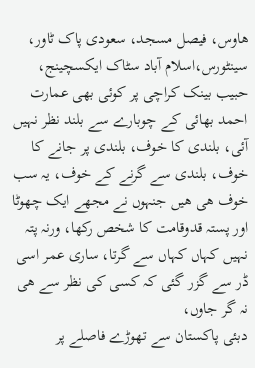ھاوس، فیصل مسجد، سعودی پاک ٹاور، سینٹورس،اسلام آباد سٹاک ایکسچینج، حبیب بینک کراچی پر کوئی بھی عمارت احمد بھائی کے چوبارے سے بلند نظر نہیں آئی، بلندی کا خوف، بلندی پر جانے کا خوف، بلندی سے گرنے کے خوف، یہ سب خوف ھی ھیں جنہوں نے مجھے ایک چھوٹا اور پستہ قدوقامت کا شخص رکھا، ورنہ پتہ نہیں کہاں کہاں سے گرتا، ساری عمر اسی ڈر سے گزر گئی کہ کسی کی نظر سے ھی نہ گر جاوں،
دبئی پاکستان سے تھوڑے فاصلے پر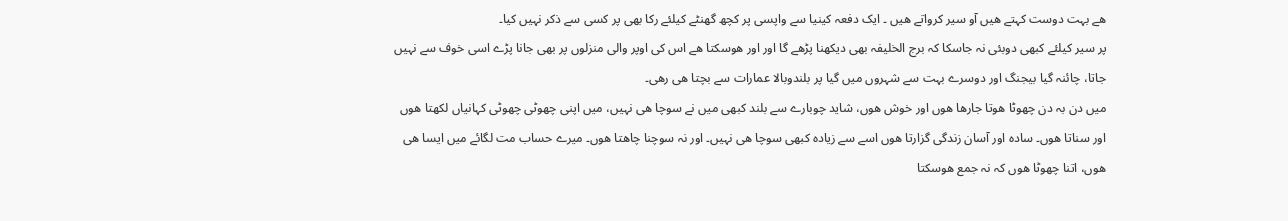ھے بہت دوست کہتے ھیں آو سیر کرواتے ھیں ۔ ایک دفعہ کینیا سے واپسی پر کچھ گھنٹے کیلئے رکا بھی پر کسی سے ذکر نہیں کیا۔
پر سیر کیلئے کبھی دوبئی نہ جاسکا کہ برج الخلیفہ بھی دیکھنا پڑھے گا اور اور ھوسکتا ھے اس کی اوپر والی منزلوں پر بھی جانا پڑے اسی خوف سے نہیں جاتا، چائنہ گیا بیجنگ اور دوسرے بہت سے شہروں میں گیا پر بلندوبالا عمارات سے بچتا ھی رھی۔
میں دن بہ دن چھوٹا ھوتا جارھا ھوں اور خوش ھوں، شاید چوبارے سے بلند کبھی میں نے سوچا ھی نہیں، میں اپنی چھوٹی چھوٹی کہانیاں لکھتا ھوں اور سناتا ھوں۔ سادہ اور آسان زندگی گزارتا ھوں اسے سے زیادہ کبھی سوچا ھی نہیں۔ اور نہ سوچنا چاھتا ھوں۔ میرے حساب مت لگائے میں ایسا ھی ھوں، اتنا چھوٹا ھوں کہ نہ جمع ھوسکتا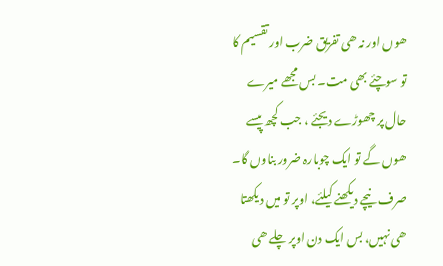ھوں اور نہ ھی تفریق ضرب اور تقسیم کا تو سوچئے بھی مت۔ بس مجھے میرے حال پر چھوڑے دیجئے ، جب کچھ پیسے ھوں گے تو ایک چوبارہ ضرور بناوں گا۔ صرف نیچے دیکھنے کیلئے، اوپر تو میں دیکھتا ھی نہیں، بس ایک دن اوپر چلے ھی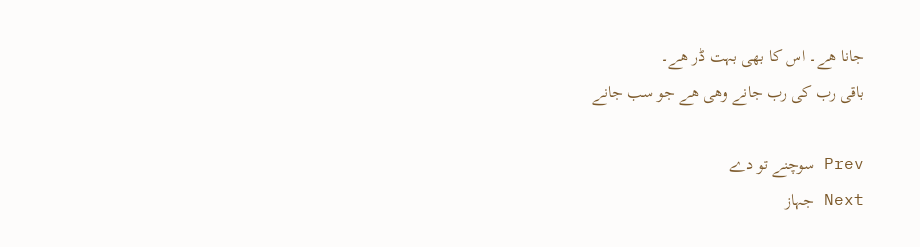جانا ھے۔ اس کا بھی بہت ڈر ھے۔
باقی رب کی رب جانے وھی ھے جو سب جانے

Prev سوچنے تو دے
Next جہاز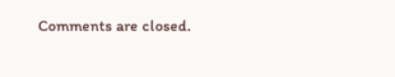Comments are closed.